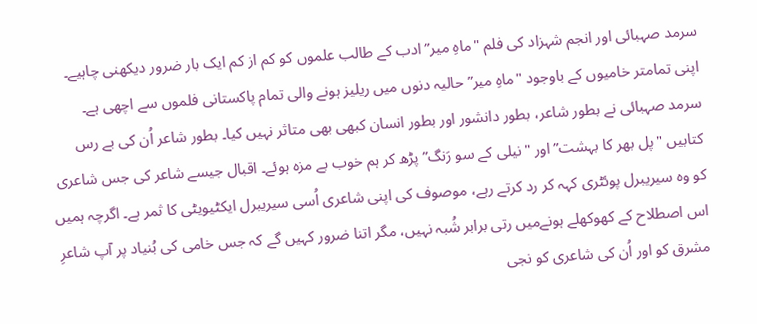سرمد صہبائی اور انجم شہزاد کی فلم "ماہِ میر” ادب کے طالب علموں کو کم از کم ایک بار ضرور دیکھنی چاہیے۔ اپنی تمامتر خامیوں کے باوجود "ماہِ میر” حالیہ دنوں میں‌ ریلیز ہونے والی تمام پاکستانی فلموں سے اچھی ہے۔
سرمد صہبائی نے بطور شاعر، بطور دانشور اور بطور انسان کبھی بھی متاثر نہیں کیا۔ بطور شاعر اُن کی بے رس کتابیں "پل بھر کا بہشت” اور "نیلی کے سو رَنگ” پڑھ کر ہم خوب بے مزہ ہوئے۔ اقبال جیسے شاعر کی جس شاعری کو وہ سیریبرل پوئٹری کہہ کر رد کرتے رہے، موصوف کی اپنی شاعری اُسی سیریبرل ایکٹیویٹی کا ثمر ہے۔ اگرچہ ہمیں اس اصطلاح کے کھوکھلے ہونےمیں رتی برابر شُبہ نہیں، مگر اتنا ضرور کہیں گے کہ جس خامی کی بُنیاد پر آپ شاعرِ مشرق کو اور اُن کی شاعری کو نجی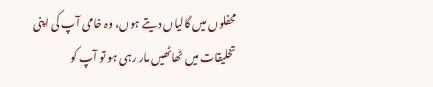محفلوں میں گالیاں دیتے ہوں، وہ خامی آپ کی اپنی تخلیقات میں ٹھاٹھیں مار رہی ہو تو آپ کو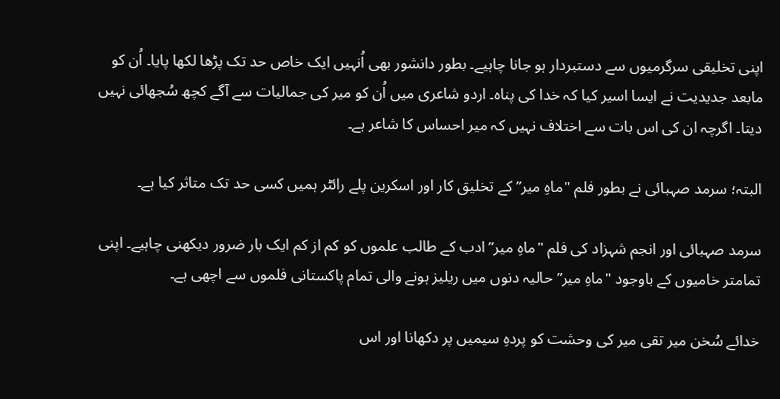اپنی تخلیقی سرگرمیوں سے دستبردار ہو جانا چاہیے۔ بطور دانشور بھی اُنہیں ایک خاص حد تک پڑھا لکھا پایا۔ اُن کو مابعد جدیدیت نے ایسا اسیر کیا کہ خدا کی پناہ۔ اردو شاعری میں اُن کو میر کی جمالیات سے آگے کچھ سُجھائی نہیں دیتا۔ اگرچہ ان کی اس بات سے اختلاف نہیں کہ میر احساس کا شاعر ہے۔

البتہ؛ سرمد صہبائی نے بطور فلم "ماہِ میر” کے تخلیق کار اور اسکرین پلے رائٹر ہمیں کسی حد تک متاثر کیا ہے۔

سرمد صہبائی اور انجم شہزاد کی فلم "ماہِ میر” ادب کے طالب علموں کو کم از کم ایک بار ضرور دیکھنی چاہیے۔ اپنی تمامتر خامیوں کے باوجود "ماہِ میر” حالیہ دنوں میں‌ ریلیز ہونے والی تمام پاکستانی فلموں سے اچھی ہے۔

خدائے سُخن میر تقی میر کی وحشت کو پردہِ سیمیں پر دکھانا اور اس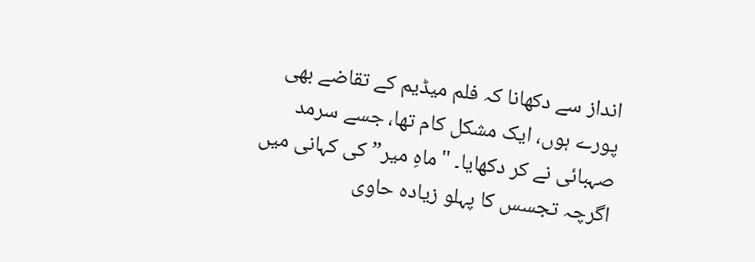انداز سے دکھانا کہ فلم میڈیم کے تقاضے بھی پورے ہوں، ایک مشکل کام تھا، جسے سرمد صہبائی نے کر دکھایا۔ "ماہِ میر” کی کہانی میں اگرچہ تجسس کا پہلو زیادہ حاوی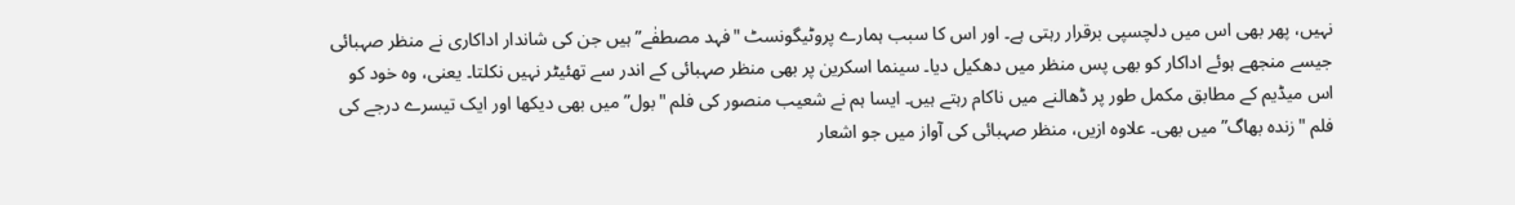نہیں، پھر بھی اس میں دلچسپی برقرار رہتی ہے۔ اور اس کا سبب ہمارے پروٹیگونسٹ "فہد مصطفٰے” ہیں جن کی شاندار اداکاری نے منظر صہبائی جیسے منجھے ہوئے اداکار کو بھی پس منظر میں دھکیل دیا۔ سینما اسکرین پر بھی منظر صہبائی کے اندر سے تھئیٹر نہیں نکلتا۔ یعنی، وہ خود کو اس میڈیم کے مطابق مکمل طور پر ڈھالنے میں ناکام رہتے ہیں۔ ایسا ہم نے شعیب منصور کی فلم "بول” میں بھی دیکھا اور ایک تیسرے درجے کی فلم "زندہ بھاگ” میں بھی۔ علاوہ ازیں، منظر صہبائی کی آواز میں جو اشعار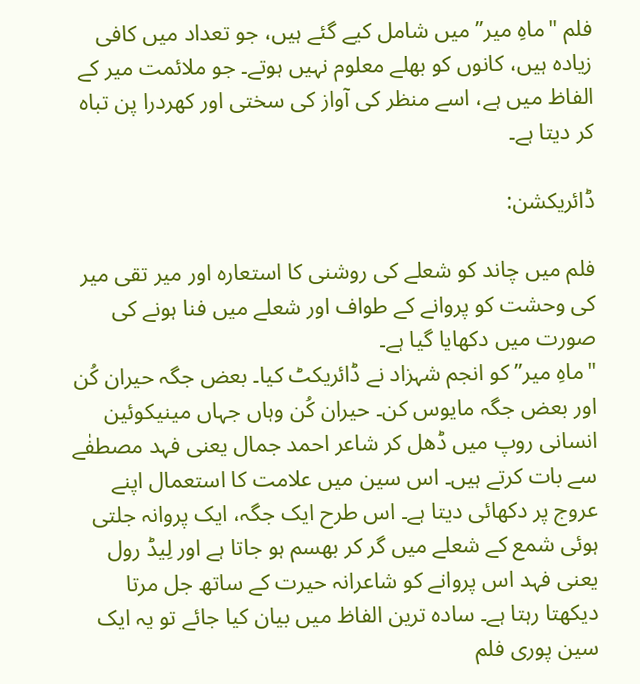فلم "ماہِ میر” میں‌ شامل کیے گئے ہیں، جو تعداد میں کافی زیادہ ہیں، کانوں کو بھلے معلوم نہیں ہوتے۔ جو ملائمت میر کے الفاظ میں ہے، اسے منظر کی آواز کی سختی اور کھردرا پن تباہ کر دیتا ہے۔

ڈائریکشن:

فلم میں چاند کو شعلے کی روشنی کا استعارہ اور میر تقی میر کی وحشت کو پروانے کے طواف اور شعلے میں فنا ہونے کی صورت میں دکھایا گیا ہے۔
"ماہِ میر” کو انجم شہزاد نے ڈائریکٹ کیا۔ بعض جگہ حیران کُن اور بعض جگہ مایوس کن۔ حیران کُن وہاں جہاں مینیکوئین انسانی روپ میں ڈھل کر شاعر احمد جمال یعنی فہد مصطفٰے سے بات کرتے ہیں۔ اس سین میں علامت کا استعمال اپنے عروج پر دکھائی دیتا ہے۔ اس طرح ایک جگہ، ایک پروانہ جلتی ہوئی شمع کے شعلے میں گر کر بھسم ہو جاتا ہے اور لِیڈ رول یعنی فہد اس پروانے کو شاعرانہ حیرت کے ساتھ جل مرتا دیکھتا رہتا ہے۔ سادہ ترین الفاظ میں بیان کیا جائے تو یہ ایک سین پوری فلم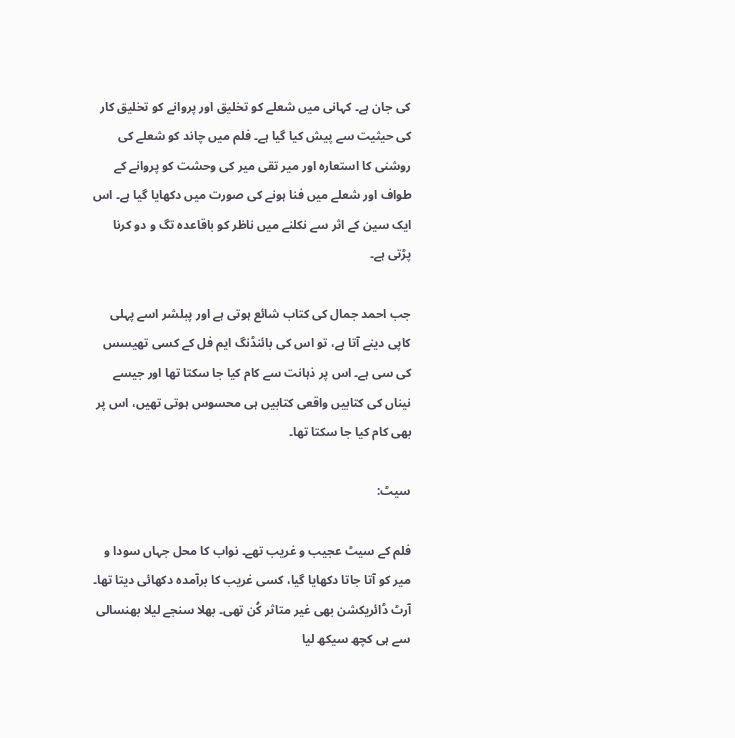کی جان ہے۔ کہانی میں شعلے کو تخلیق اور پروانے کو تخلیق کار کی حیثیت سے پیش کیا گیا ہے۔ فلم میں چاند کو شعلے کی روشنی کا استعارہ اور میر تقی میر کی وحشت کو پروانے کے طواف اور شعلے میں فنا ہونے کی صورت میں دکھایا گیا ہے۔ اس ایک سین کے اثر سے نکلنے میں ناظر کو باقاعدہ تگ و دو کرنا پڑتی ہے۔

جب احمد جمال کی کتاب شائع ہوتی ہے اور پبلشر اسے پہلی کاپی دینے آتا ہے، تو اس کی بائنڈنگ ایم فل کے کسی تھیسس کی سی ہے۔ اس پر ذہانت سے کام کیا جا سکتا تھا اور جیسے نیناں کی کتابیں واقعی کتابیں ہی محسوس ہوتی تھیں، اس پر بھی کام کیا جا سکتا تھا۔

سیٹ:

فلم کے سیٹ عجیب و غریب تھے۔ نواب کا محل جہاں سودا و میر کو آتا جاتا دکھایا گیا، کسی غریب کا برآمدہ دکھائی دیتا تھا۔ آرٹ ڈائریکشن بھی غیر متاثر کُن تھی۔ بھلا سنجے لیلا بھنسالی سے ہی کچھ سیکھ لیا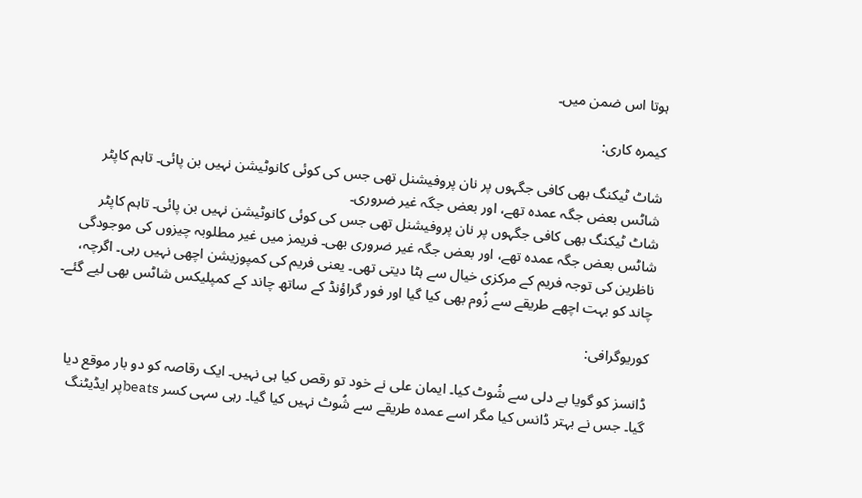ہوتا اس ضمن میں۔

کیمرہ کاری:

شاٹ ٹیکنگ بھی کافی جگہوں پر نان پروفیشنل تھی جس کی کوئی کانوٹیشن نہیں بن پائی۔ تاہم کاپٹر شاٹس بعض جگہ عمدہ تھے، اور بعض جگہ غیر ضروری۔
شاٹ ٹیکنگ بھی کافی جگہوں پر نان پروفیشنل تھی جس کی کوئی کانوٹیشن نہیں بن پائی۔ تاہم کاپٹر شاٹس بعض جگہ عمدہ تھے، اور بعض جگہ غیر ضروری بھی۔ فریمز میں غیر مطلوبہ چیزوں کی موجودگی ناظرین کی توجہ فریم کے مرکزی خیال سے ہٹا دیتی تھی۔ یعنی فریم کی کمپوزیشن اچھی نہیں رہی۔ اگرچہ، چاند کو بہت اچھے طریقے سے زُوم بھی کیا گیا اور فور گراؤنڈ کے ساتھ چاند کے کمپلیکس شاٹس بھی لیے گئے۔

کوریوگرافی:

ڈانسز کو گویا بے دلی سے شُوٹ کیا۔ ایمان علی نے خود تو رقص کیا ہی نہیں۔ ایک رقاصہ کو دو بار موقع دیا گیا۔ جس نے بہتر ڈانس کیا مگر اسے عمدہ طریقے سے شُوٹ نہیں کیا گیا۔ رہی سہی کسر beatsپر ایڈیٹنگ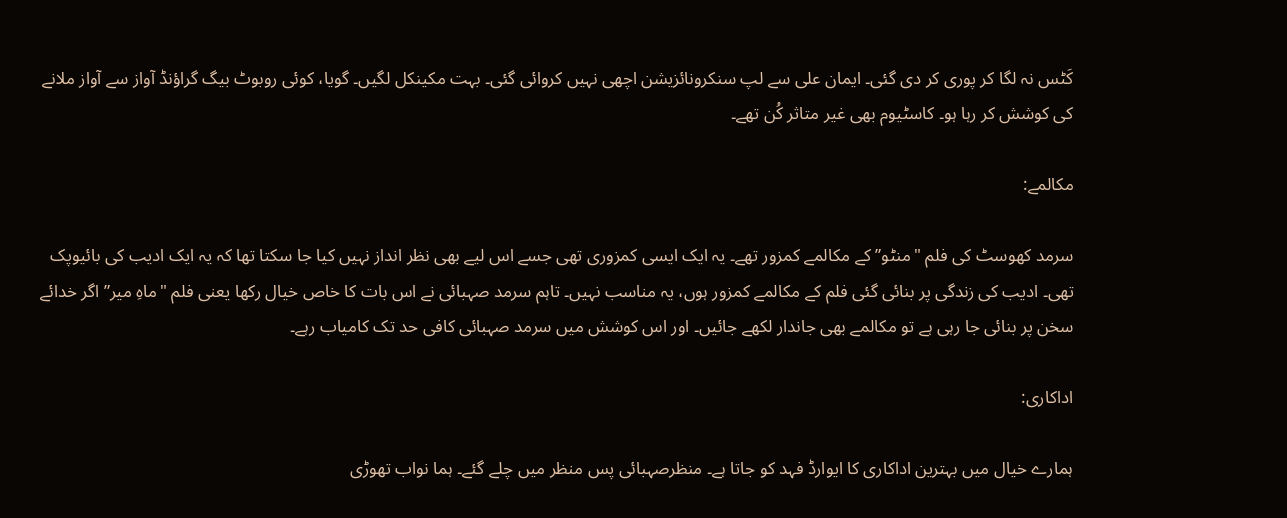کَٹس نہ لگا کر پوری کر دی گئی۔ ایمان علی سے لپ سنکرونائزیشن اچھی نہیں کروائی گئی۔ بہت مکینکل لگیں۔ گویا، کوئی روبوٹ بیگ گراؤنڈ آواز سے آواز ملانے کی کوشش کر رہا ہو۔ کاسٹیوم بھی غیر متاثر کُن تھے۔

مکالمے:

سرمد کھوسٹ کی فلم "منٹو” کے مکالمے کمزور تھے۔ یہ ایک ایسی کمزوری تھی جسے اس لیے بھی نظر انداز نہیں کیا جا سکتا تھا کہ یہ ایک ادیب کی بائیوپک تھی۔ ادیب کی زندگی پر بنائی گئی فلم کے مکالمے کمزور ہوں، یہ مناسب نہیں۔ تاہم سرمد صہبائی نے اس بات کا خاص خیال رکھا یعنی فلم "ماہِ میر” اگر خدائے سخن پر بنائی جا رہی ہے تو مکالمے بھی جاندار لکھے جائیں۔ اور اس کوشش میں سرمد صہبائی کافی حد تک کامیاب رہے۔

اداکاری:

ہمارے خیال میں بہترین اداکاری کا ایوارڈ فہد کو جاتا ہے۔ منظرصہبائی پس منظر میں چلے گئے۔ ہما نواب تھوڑی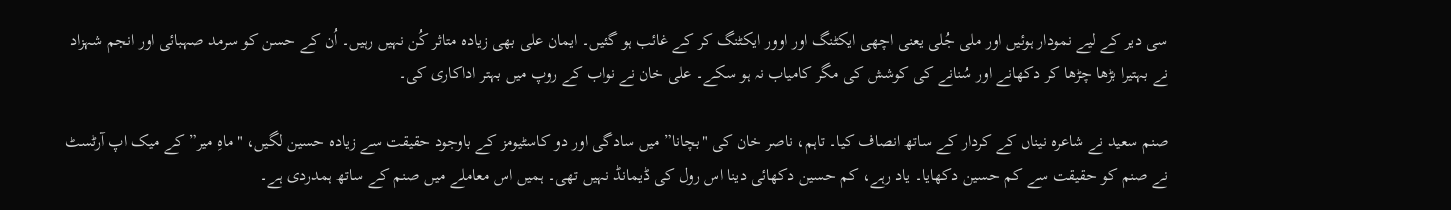سی دیر کے لیے نمودار ہوئیں اور ملی جُلی یعنی اچھی ایکٹنگ اور اوور ایکٹنگ کر کے غائب ہو گئیں۔ ایمان علی بھی زیادہ متاثر کُن نہیں رہیں۔ اُن کے حسن کو سرمد صہبائی اور انجم شہزاد نے بہتیرا بڑھا چڑھا کر دکھانے اور سُنانے کی کوشش کی مگر کامیاب نہ ہو سکے۔ علی خان نے نواب کے روپ میں بہتر اداکاری کی۔

صنم سعید نے شاعرہ نیناں کے کردار کے ساتھ انصاف کیا۔ تاہم، ناصر خان کی "بچانا” میں سادگی اور دو کاسٹیومز کے باوجود حقیقت سے زیادہ حسین لگیں، "ماہِ میر” کے میک اپ آرٹسٹ نے صنم کو حقیقت سے کم حسین دکھایا۔ یاد رہے، کم حسین دکھائی دینا اس رول کی ڈیمانڈ نہیں تھی۔ ہمیں اس معاملے میں صنم کے ساتھ ہمدردی ہے۔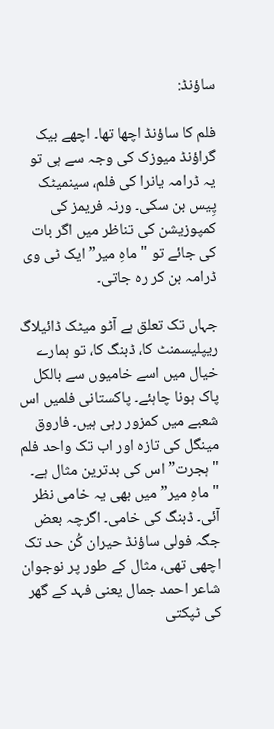ساؤنڈ:

فلم کا ساؤنڈ اچھا تھا۔ اچھے بیک گراؤنڈ میوزک کی وجہ سے ہی تو یہ ڈرامہ یانرا کی فلم، سینمیٹک پِیس بن سکی۔ ورنہ فریمز کی کمپوزیشن کی تناظر میں اگر بات کی جائے تو "ماہِ میر” ایک ٹی وی ڈرامہ بن کر رہ جاتی۔

جہاں تک تعلق ہے آٹو میٹک ڈائیلاگ ریپلیسمنٹ کا، ڈبنگ کا، تو ہمارے خیال میں اسے خامیوں سے بالکل پاک ہونا چاہئے۔ پاکستانی فلمیں اس شعبے میں کمزور رہی ہیں۔ فاروق مینگل کی تازہ اور اب تک واحد فلم "ہجرت” اس کی بدترین مثال ہے۔ "ماہِ میر” میں بھی یہ خامی نظر آئی۔ ڈبنگ کی خامی۔ اگرچہ بعض جگہ فولی ساؤنڈ حیران کُن حد تک اچھی تھی، مثال کے طور پر نوجوان شاعر احمد جمال یعنی فہد کے گھر کی ٹپکتی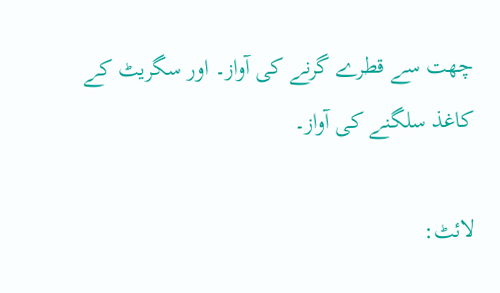چھت سے قطرے گرنے کی آواز۔ اور سگریٹ کے کاغذ سلگنے کی آواز۔

لائٹ: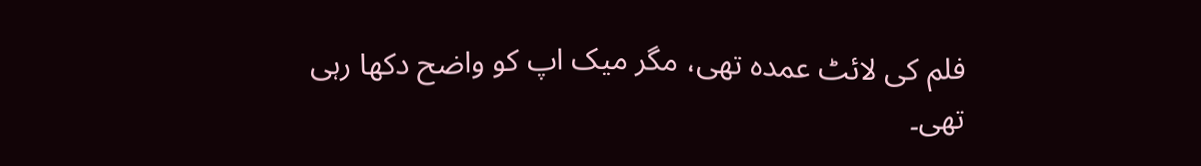فلم کی لائٹ عمدہ تھی، مگر میک اپ کو واضح دکھا رہی تھی۔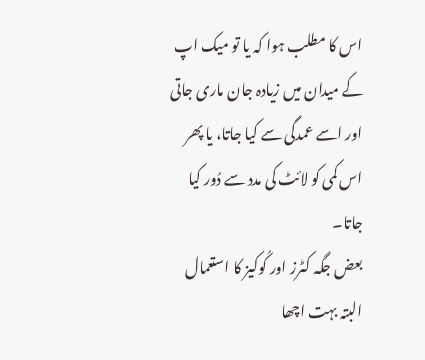اس کا مطلب ہوا کہ یا تو میک اپ کے میدان میں‌ زیادہ جان ماری جاتی اور اسے عمدگی سے کیا جاتا، یا پھر اس کمی کو لائٹ کی مدد سے دُور کیا جاتا۔
بعض جگہ کٹرز اور کُوکیز کا استعمال البتہ بہت اچھا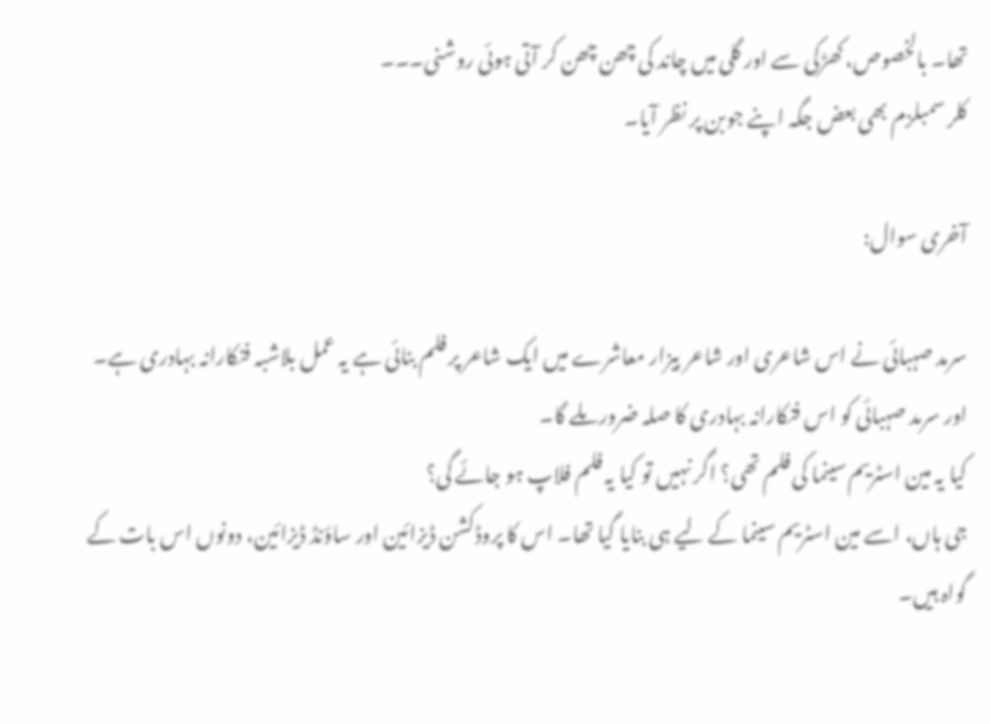تھا۔ بالخصوص، کھڑکی سے اور گلی میں چاند کی چھن چھن کر آتی ہوئی روشنی۔۔۔
کلر سمبلزم بھی بعض جگہ اپنے جوبن پر نظر آیا۔

آخری سوال:

سرمد صہبائی نے اس شاعری اور شاعر بیزار معاشرے میں ایک شاعر پر فلم بنائی ہے یہ عمل بلاشبہ فنکارانہ بہادری ہے۔ اور سرمد صہبائی کو اس فنکارانہ بہادری کا صلہ ضرور ملے گا۔
کیا یہ مین اسٹریم سینما کی فلم تھی؟ اگر نہیں تو کیا یہ فلم فلاپ ہو جائے گی؟
جی ہاں، اسے مین اسٹریم سینما کے لیے ہی بنایا گیا تھا۔ اس کا پروڈکشن ڈیزائین اور ساؤنڈ ڈیزائین، دونوں اس بات کے گواہ ہیں۔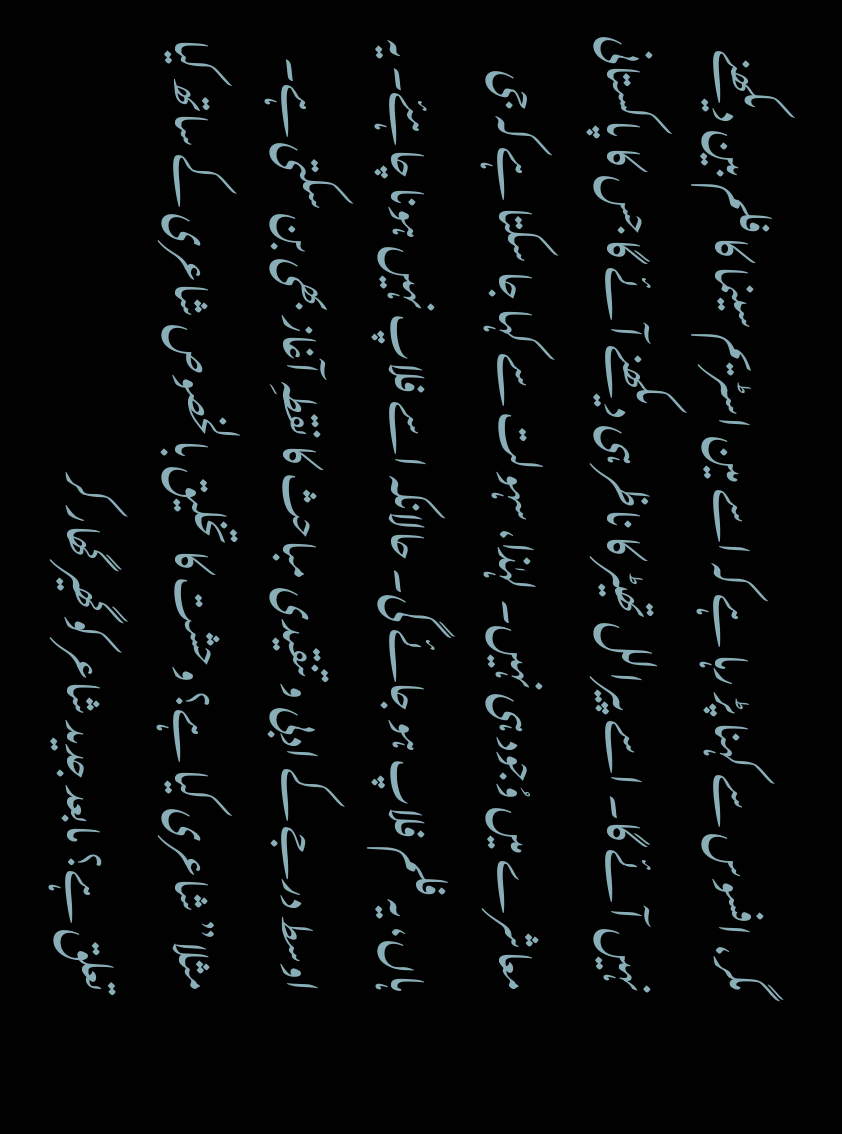مگر، افسوس سے کہنا پڑ رہا ہے کہ اسے مین اسٹریم سینما کا فلم بین دیکھنے نہیں آئے گا۔ اسے پیرالل تھیٹر کا ناظر ہی دیکھنے آئے گا جس کا پاکستانی معاشرے میں وُجود ہی نہیں۔ لہٰذا، سہولت سے کہا جا سکتا ہے کہ جی ہاں، یہ فلم فلاپ ہو جائے گی۔ حالانکہ اسے فلاپ نہیں ہونا چاہئے۔ یہ اوسط درجے کے ادبی و تنقیدی مباحث کا نقطہِ آغاز بھی بن سکتی ہے۔ مثلا” شاعری کیا ہے؟ وحشت کا تخلیق بالخصوص شاعری کے ساتھ کیا تعلق ہے؟ مابعد جدید شاعر کو گھیر گھار کر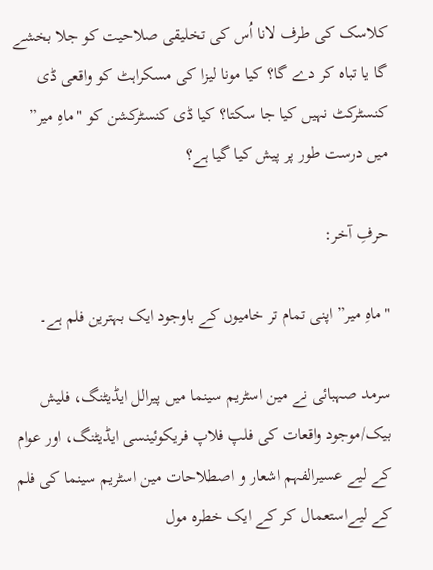کلاسک کی طرف لانا اُس کی تخلیقی صلاحیت کو جلا بخشے گا یا تباہ کر دے گا؟ کیا مونا لیزا کی مسکراہٹ کو واقعی ڈی کنسٹرکٹ نہیں کیا جا سکتا؟ کیا ڈی کنسٹرکشن کو "ماہِ میر” میں درست طور پر پیش کیا گیا ہے؟

حرفِ آخر:

"ماہِ میر” اپنی تمام تر خامیوں کے باوجود ایک بہترین فلم ہے۔

سرمد صہبائی نے مین اسٹریم سینما میں پیرالل ایڈیٹنگ، فلیش بیک/موجود واقعات کی فلپ فلاپ فریکوئینسی ایڈیٹنگ، اور عوام کے لیے عسیرالفہم اشعار و اصطلاحات مین اسٹریم سینما کی فلم کے لیےاستعمال کر کے ایک خطرہ مول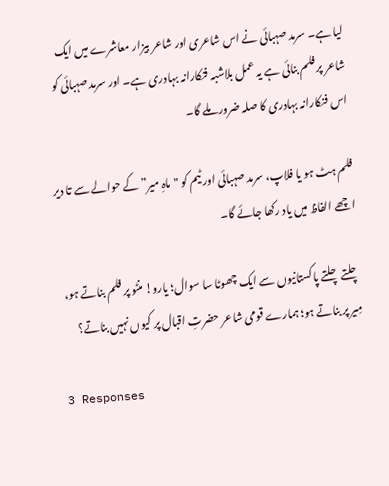لیا ہے۔ سرمد صہبائی نے اس شاعری اور شاعر بیزار معاشرے میں ایک شاعر پر فلم بنائی ہے یہ عمل بلاشبہ فنکارانہ بہادری ہے۔ اور سرمد صہبائی کو اس فنکارانہ بہادری کا صلہ ضرور ملے گا۔

فلم ہٹ ہو یا فلاپ، سرمد صہبائی اور ٹیم کو "ماہِ میر” کے حوالے سے تا دیر اچھے الفاظ میں یاد رکھا جائے گا۔

چلتے چلتے پاکستانیوں سے ایک چھوٹا سا سوال؛ یارو! منٹو پر فلم بناتے ہو، مِیر پر بناتے ہو؛ ہمارے قومی شاعر حضرتِ اقبال پر کیوں نہیں بناتے؟

3 Responses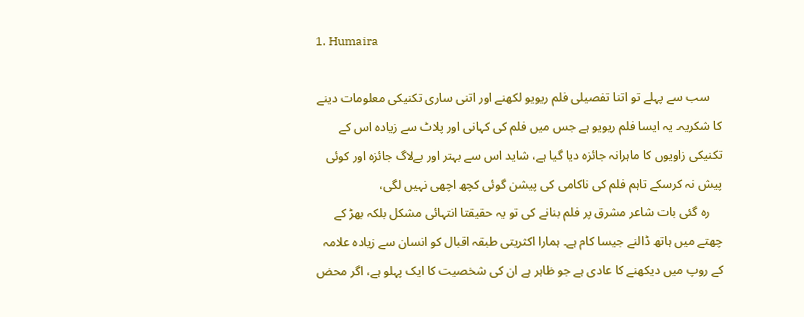1. Humaira

    سب سے پہلے تو اتنا تفصیلی فلم ریویو لکھنے اور اتنی ساری تکنیکی معلومات دینے کا شکریہ۔ یہ ایسا فلم ریویو ہے جس میں فلم کی کہانی اور پلاٹ سے زیادہ اس کے تکنیکی زاویوں کا ماہرانہ جائزہ دیا گیا ہے، شاید اس سے بہتر اور بےلاگ جائزہ اور کوئی پیش نہ کرسکے تاہم فلم کی ناکامی کی پیشن گوئی کچھ اچھی نہیں لگی،
    رہ گئی بات شاعر مشرق پر فلم بنانے کی تو یہ حقیقتا انتہائی مشکل بلکہ بھڑ کے چھتے میں ہاتھ ڈالنے جیسا کام ہے۔ ہمارا اکثریتی طبقہ اقبال کو انسان سے زیادہ علامہ کے روپ میں دیکھنے کا عادی ہے جو ظاہر ہے ان کی شخصیت کا ایک پہلو ہے، اگر محض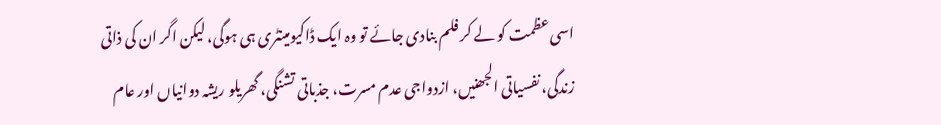اسی عظمت کو لے کر فلم بنادی جائے تو وہ ایک ڈاکیومینٹری ہی ہوگی، لیکن اگر ان کی ذاتی زندگی، نفسیاتی الجھنیں، ازدواجی عدم مسرت، جذباتی تشنگی، گھریلو ریشہ دوانیاں اور عام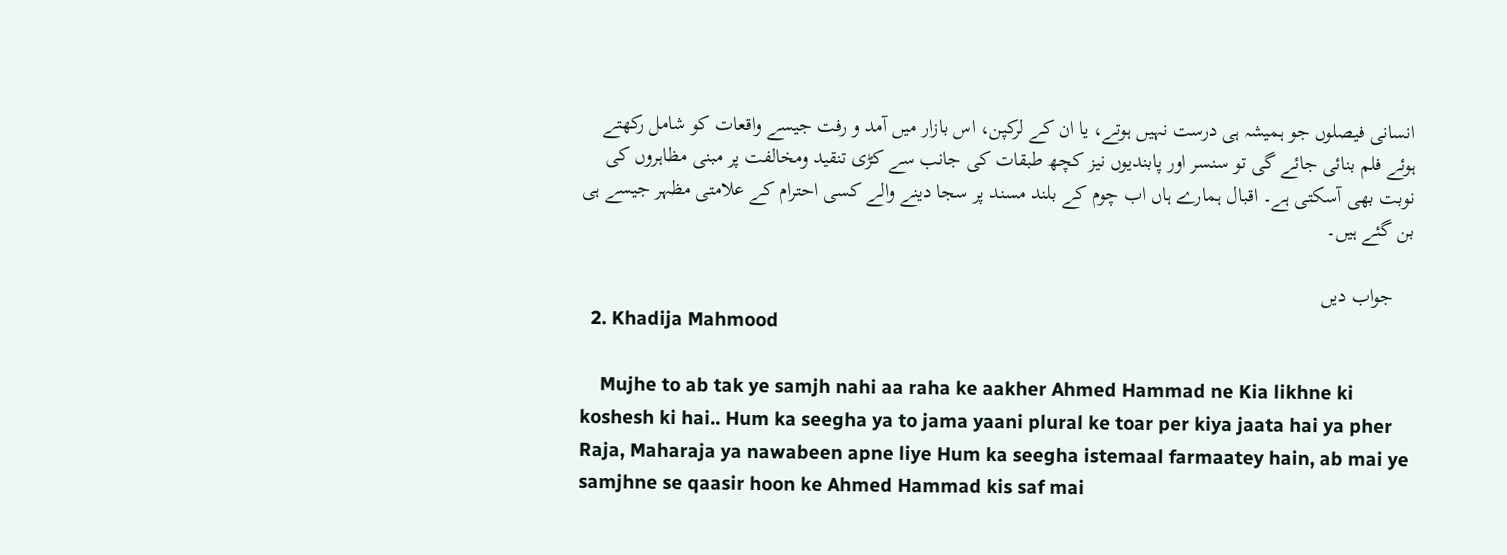انسانی فیصلوں جو ہمیشہ ہی درست نہیں ہوتے، یا ان کے لرکپن، اس بازار میں آمد و رفت جیسے واقعات کو شامل رکھتے ہوئے فلم بنائی جائے گی تو سنسر اور پابندیوں نیز کچھ طبقات کی جانب سے کڑی تنقید ومخالفت پر مبنی مظاہروں کی نوبت بھی آسکتی ہے۔ اقبال ہمارے ہاں اب چوم کے بلند مسند پر سجا دینے والے کسی احترام کے علامتی مظہر جیسے ہی بن گئے ہیں۔

    جواب دیں
  2. Khadija Mahmood

    Mujhe to ab tak ye samjh nahi aa raha ke aakher Ahmed Hammad ne Kia likhne ki koshesh ki hai.. Hum ka seegha ya to jama yaani plural ke toar per kiya jaata hai ya pher Raja, Maharaja ya nawabeen apne liye Hum ka seegha istemaal farmaatey hain, ab mai ye samjhne se qaasir hoon ke Ahmed Hammad kis saf mai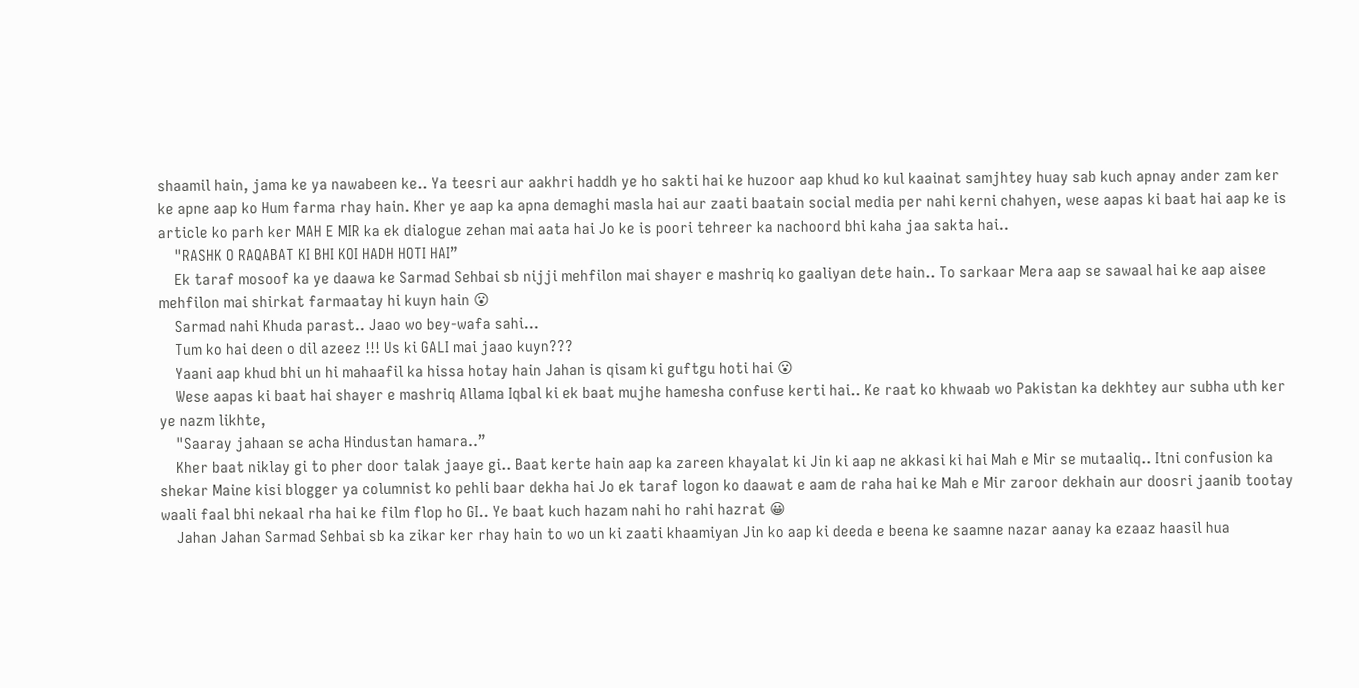shaamil hain, jama ke ya nawabeen ke.. Ya teesri aur aakhri haddh ye ho sakti hai ke huzoor aap khud ko kul kaainat samjhtey huay sab kuch apnay ander zam ker ke apne aap ko Hum farma rhay hain. Kher ye aap ka apna demaghi masla hai aur zaati baatain social media per nahi kerni chahyen, wese aapas ki baat hai aap ke is article ko parh ker MAH E MIR ka ek dialogue zehan mai aata hai Jo ke is poori tehreer ka nachoord bhi kaha jaa sakta hai..
    "RASHK O RAQABAT KI BHI KOI HADH HOTI HAI”
    Ek taraf mosoof ka ye daawa ke Sarmad Sehbai sb nijji mehfilon mai shayer e mashriq ko gaaliyan dete hain.. To sarkaar Mera aap se sawaal hai ke aap aisee mehfilon mai shirkat farmaatay hi kuyn hain 😮
    Sarmad nahi Khuda parast.. Jaao wo bey-wafa sahi…
    Tum ko hai deen o dil azeez !!! Us ki GALI mai jaao kuyn???
    Yaani aap khud bhi un hi mahaafil ka hissa hotay hain Jahan is qisam ki guftgu hoti hai 😮
    Wese aapas ki baat hai shayer e mashriq Allama Iqbal ki ek baat mujhe hamesha confuse kerti hai.. Ke raat ko khwaab wo Pakistan ka dekhtey aur subha uth ker ye nazm likhte,
    "Saaray jahaan se acha Hindustan hamara..”
    Kher baat niklay gi to pher door talak jaaye gi.. Baat kerte hain aap ka zareen khayalat ki Jin ki aap ne akkasi ki hai Mah e Mir se mutaaliq.. Itni confusion ka shekar Maine kisi blogger ya columnist ko pehli baar dekha hai Jo ek taraf logon ko daawat e aam de raha hai ke Mah e Mir zaroor dekhain aur doosri jaanib tootay waali faal bhi nekaal rha hai ke film flop ho GI.. Ye baat kuch hazam nahi ho rahi hazrat 😀
    Jahan Jahan Sarmad Sehbai sb ka zikar ker rhay hain to wo un ki zaati khaamiyan Jin ko aap ki deeda e beena ke saamne nazar aanay ka ezaaz haasil hua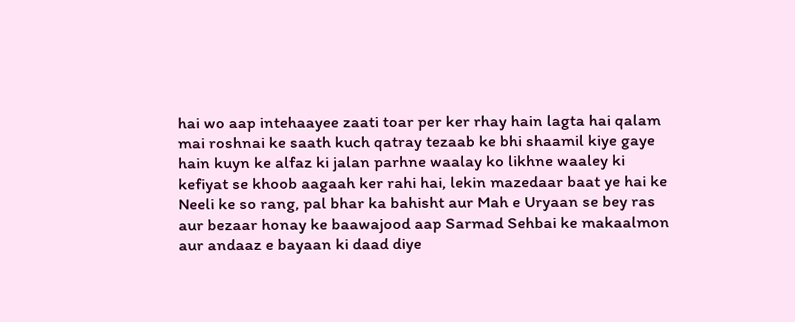hai wo aap intehaayee zaati toar per ker rhay hain lagta hai qalam mai roshnai ke saath kuch qatray tezaab ke bhi shaamil kiye gaye hain kuyn ke alfaz ki jalan parhne waalay ko likhne waaley ki kefiyat se khoob aagaah ker rahi hai, lekin mazedaar baat ye hai ke Neeli ke so rang, pal bhar ka bahisht aur Mah e Uryaan se bey ras aur bezaar honay ke baawajood aap Sarmad Sehbai ke makaalmon aur andaaz e bayaan ki daad diye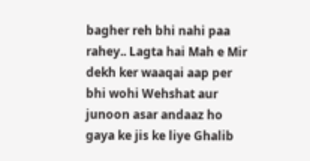bagher reh bhi nahi paa rahey.. Lagta hai Mah e Mir dekh ker waaqai aap per bhi wohi Wehshat aur junoon asar andaaz ho gaya ke jis ke liye Ghalib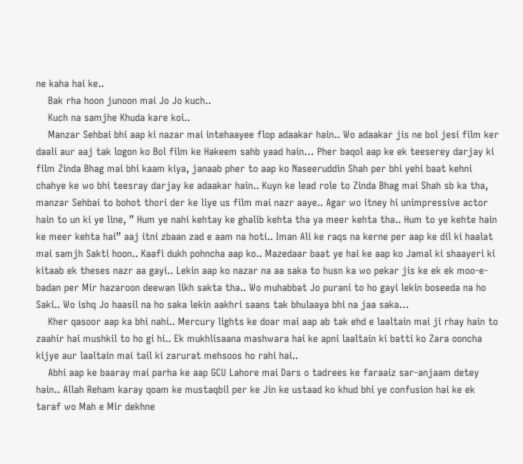ne kaha hai ke..
    Bak rha hoon junoon mai Jo Jo kuch..
    Kuch na samjhe Khuda kare koi..
    Manzar Sehbai bhi aap ki nazar mai intehaayee flop adaakar hain.. Wo adaakar jis ne bol jesi film ker daali aur aaj tak logon ko Bol film ke Hakeem sahb yaad hain… Pher baqol aap ke ek teeserey darjay ki film Zinda Bhag mai bhi kaam kiya, janaab pher to aap ko Naseeruddin Shah per bhi yehi baat kehni chahye ke wo bhi teesray darjay ke adaakar hain.. Kuyn ke lead role to Zinda Bhag mai Shah sb ka tha, manzar Sehbai to bohot thori der ke liye us film mai nazr aaye.. Agar wo itney hi unimpressive actor hain to un ki ye line, ” Hum ye nahi kehtay ke ghalib kehta tha ya meer kehta tha.. Hum to ye kehte hain ke meer kehta hai” aaj itni zbaan zad e aam na hoti.. Iman Ali ke raqs na kerne per aap ke dil ki haalat mai samjh Sakti hoon.. Kaafi dukh pohncha aap ko.. Mazedaar baat ye hai ke aap ko Jamal ki shaayeri ki kitaab ek theses nazr aa gayi.. Lekin aap ko nazar na aa saka to husn ka wo pekar jis ke ek ek moo-e-badan per Mir hazaroon deewan likh sakta tha.. Wo muhabbat Jo purani to ho gayi lekin boseeda na ho Saki.. Wo ishq Jo haasil na ho saka lekin aakhri saans tak bhulaaya bhi na jaa saka…
    Kher qasoor aap ka bhi nahi.. Mercury lights ke doar mai aap ab tak ehd e laaltain mai ji rhay hain to zaahir hai mushkil to ho gi hi.. Ek mukhlisaana mashwara hai ke apni laaltain ki batti ko Zara ooncha kijye aur laaltain mai tail ki zarurat mehsoos ho rahi hai..
    Abhi aap ke baaray mai parha ke aap GCU Lahore mai Dars o tadrees ke faraaiz sar-anjaam detey hain.. Allah Reham karay qoam ke mustaqbil per ke Jin ke ustaad ko khud bhi ye confusion hai ke ek taraf wo Mah e Mir dekhne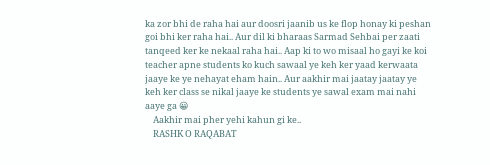ka zor bhi de raha hai aur doosri jaanib us ke flop honay ki peshan goi bhi ker raha hai.. Aur dil ki bharaas Sarmad Sehbai per zaati tanqeed ker ke nekaal raha hai.. Aap ki to wo misaal ho gayi ke koi teacher apne students ko kuch sawaal ye keh ker yaad kerwaata jaaye ke ye nehayat eham hain.. Aur aakhir mai jaatay jaatay ye keh ker class se nikal jaaye ke students ye sawal exam mai nahi aaye ga 😀
    Aakhir mai pher yehi kahun gi ke..
    RASHK O RAQABAT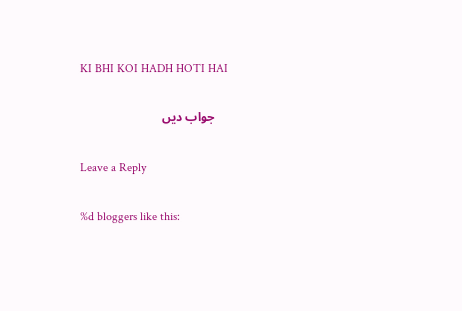KI BHI KOI HADH HOTI HAI

    جواب دیں

Leave a Reply

%d bloggers like this: